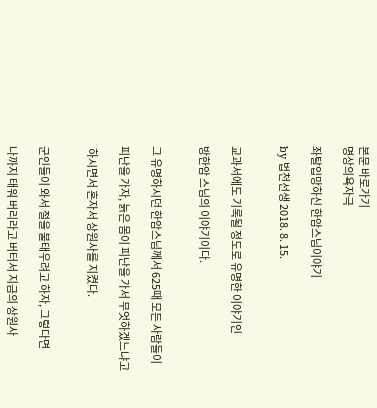본문 바로가기
명상의욕자극

좌탈입망하신 한암스님이야기

by 법천선생 2018. 8. 15.


교과서에도 기록될 정도로 유명한 이야기인

방한암 스님의 이야기이다.


그 유명하시던 한암스님께서 625때 모든 사람들이

피난을 가자, 늙은 몸이 피난을 가서 무엇하겠느냐고

 하시면서 혼자서 상원사를 지켰다.


군인들이 와서 절을 불태우려고 하자, 그렇다면

나까지 태워 버리라고 버터서 지금의 상원사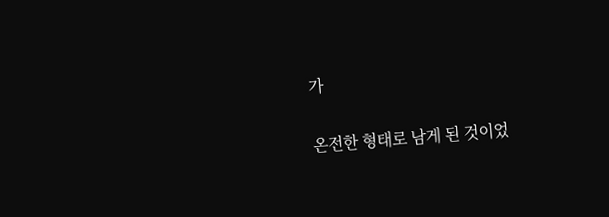가

온전한 형태로 남게 된 것이었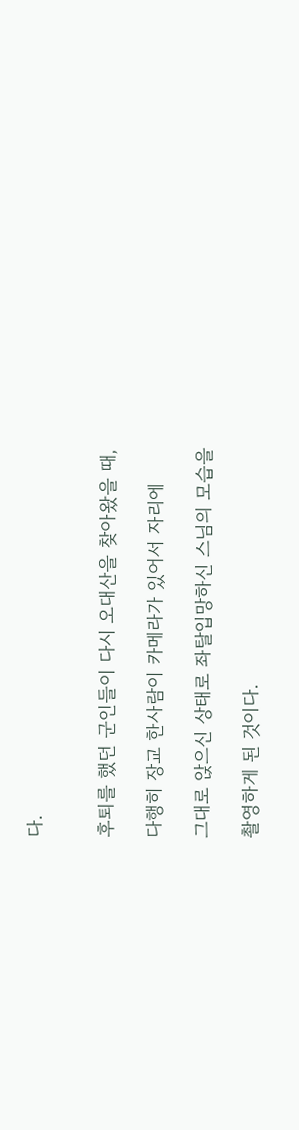다.


후퇴를 했던 군인들이 다시 오대산을 찾아왔을 때,

다행히 장교 한사람이 카메라가 있어서 자리에

그대로 앉으신 상태로 좌탈입망하신 스님의 모습을

촬영하게 된 것이다.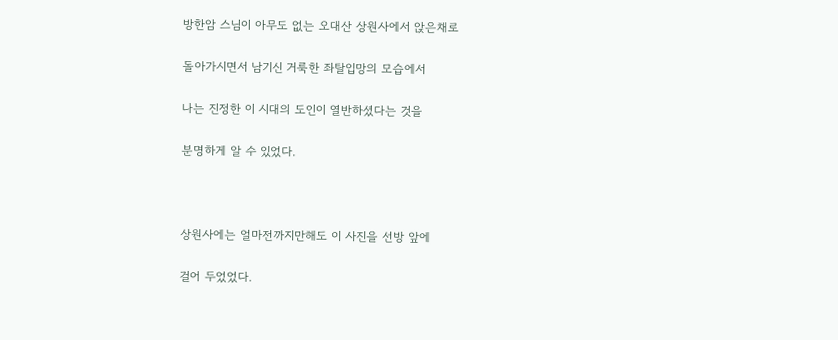방한암 스님이 아무도 없는 오대산 상원사에서 앉은채로

돌아가시면서 남기신 거룩한 좌탈입망의 모습에서

나는 진정한 이 시대의 도인이 열반하셨다는 것을

분명하게 알 수 있었다.



상원사에는 얼마전까지만해도 이 사진을 선방 앞에

걸어 두었었다.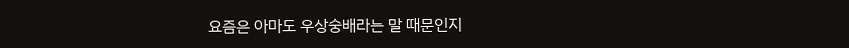요즘은 아마도 우상숭배라는 말 때문인지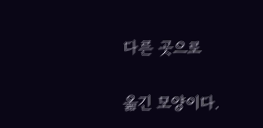다른 곳으로

옮긴 모양이다.